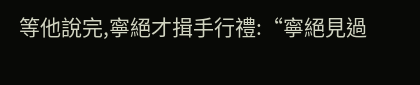等他說完,寧絕才揖手行禮:“寧絕見過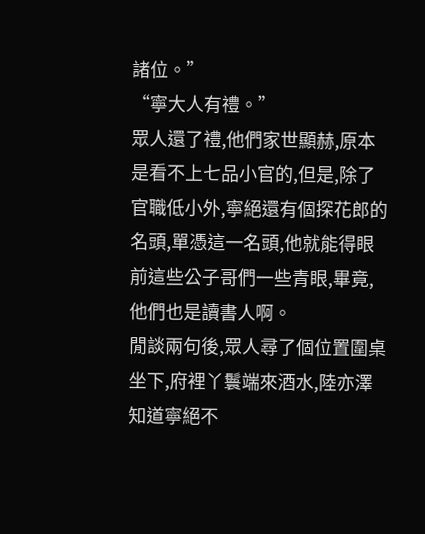諸位。”
“寧大人有禮。”
眾人還了禮,他們家世顯赫,原本是看不上七品小官的,但是,除了官職低小外,寧絕還有個探花郎的名頭,單憑這一名頭,他就能得眼前這些公子哥們一些青眼,畢竟,他們也是讀書人啊。
閒談兩句後,眾人尋了個位置圍桌坐下,府裡丫鬟端來酒水,陸亦澤知道寧絕不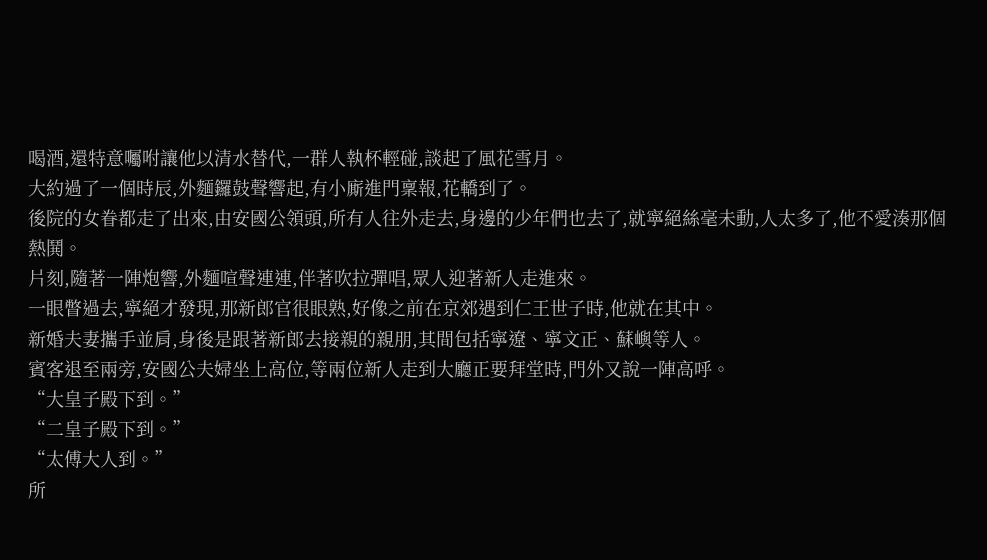喝酒,還特意囑咐讓他以清水替代,一群人執杯輕碰,談起了風花雪月。
大約過了一個時辰,外麵鑼鼓聲響起,有小廝進門稟報,花轎到了。
後院的女眷都走了出來,由安國公領頭,所有人往外走去,身邊的少年們也去了,就寧絕絲毫未動,人太多了,他不愛湊那個熱鬨。
片刻,隨著一陣炮響,外麵喧聲連連,伴著吹拉彈唱,眾人迎著新人走進來。
一眼瞥過去,寧絕才發現,那新郎官很眼熟,好像之前在京郊遇到仁王世子時,他就在其中。
新婚夫妻攜手並肩,身後是跟著新郎去接親的親朋,其間包括寧遼、寧文正、蘇嶼等人。
賓客退至兩旁,安國公夫婦坐上高位,等兩位新人走到大廳正要拜堂時,門外又說一陣高呼。
“大皇子殿下到。”
“二皇子殿下到。”
“太傅大人到。”
所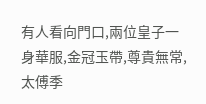有人看向門口,兩位皇子一身華服,金冠玉帶,尊貴無常,太傅季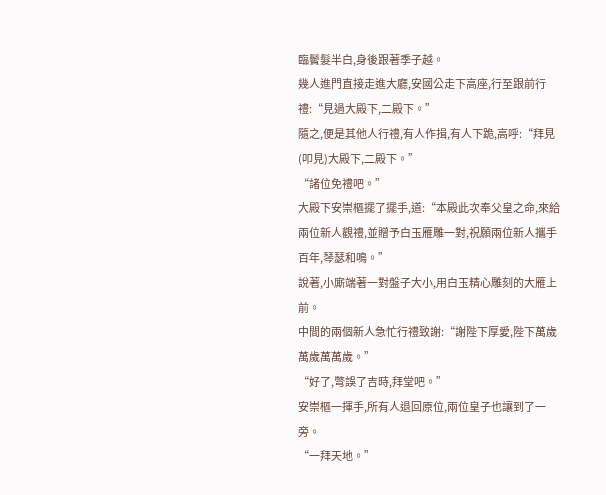臨鬢髮半白,身後跟著季子越。
幾人進門直接走進大廳,安國公走下高座,行至跟前行禮:“見過大殿下,二殿下。”
隨之,便是其他人行禮,有人作揖,有人下跪,高呼:“拜見(叩見)大殿下,二殿下。”
“諸位免禮吧。”
大殿下安崇樞擺了擺手,道:“本殿此次奉父皇之命,來給兩位新人觀禮,並贈予白玉雁雕一對,祝願兩位新人攜手百年,琴瑟和鳴。”
說著,小廝端著一對盤子大小,用白玉精心雕刻的大雁上前。
中間的兩個新人急忙行禮致謝:“謝陛下厚愛,陛下萬歲萬歲萬萬歲。”
“好了,彆誤了吉時,拜堂吧。”
安崇樞一揮手,所有人退回原位,兩位皇子也讓到了一旁。
“一拜天地。”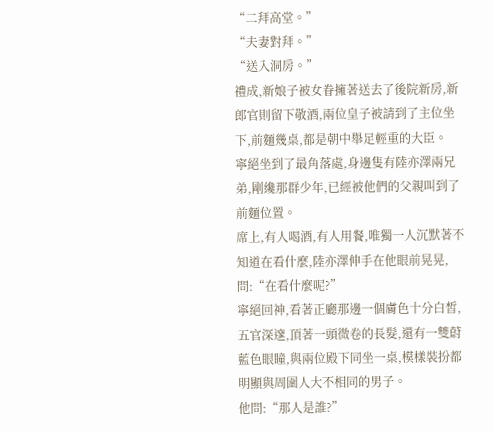“二拜高堂。”
“夫妻對拜。”
“送入洞房。”
禮成,新娘子被女眷擁著送去了後院新房,新郎官則留下敬酒,兩位皇子被請到了主位坐下,前麵幾桌,都是朝中舉足輕重的大臣。
寧絕坐到了最角落處,身邊隻有陸亦澤兩兄弟,剛纔那群少年,已經被他們的父親叫到了前麵位置。
席上,有人喝酒,有人用餐,唯獨一人沉默著不知道在看什麼,陸亦澤伸手在他眼前晃晃,問:“在看什麼呢?”
寧絕回神,看著正廳那邊一個膚色十分白皙,五官深邃,頂著一頭微卷的長髮,還有一雙蔚藍色眼瞳,與兩位殿下同坐一桌,模樣裝扮都明顯與周圍人大不相同的男子。
他問:“那人是誰?”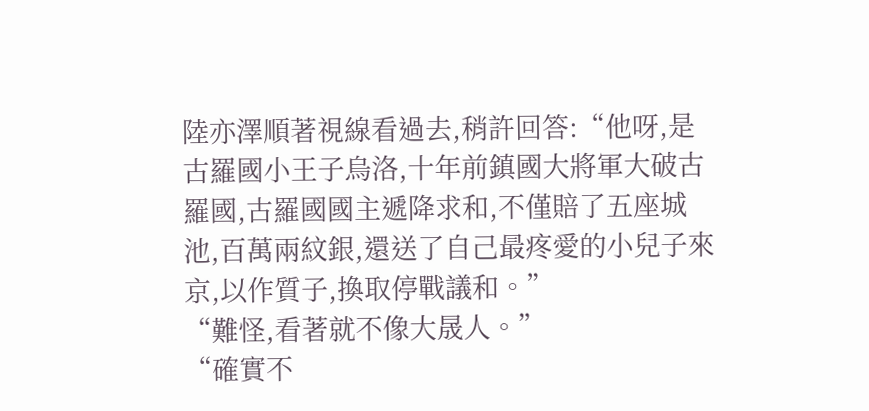陸亦澤順著視線看過去,稍許回答:“他呀,是古羅國小王子烏洛,十年前鎮國大將軍大破古羅國,古羅國國主遞降求和,不僅賠了五座城池,百萬兩紋銀,還送了自己最疼愛的小兒子來京,以作質子,換取停戰議和。”
“難怪,看著就不像大晟人。”
“確實不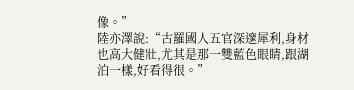像。”
陸亦澤說:“古羅國人五官深邃犀利,身材也高大健壯,尤其是那一雙藍色眼睛,跟湖泊一樣,好看得很。”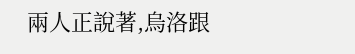兩人正說著,烏洛跟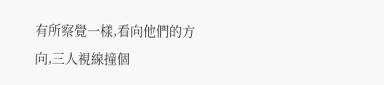有所察覺一樣,看向他們的方向,三人視線撞個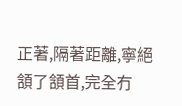正著,隔著距離,寧絕頷了頷首,完全冇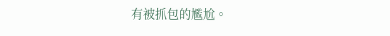有被抓包的尷尬。